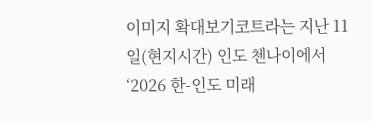이미지 확대보기코트라는 지난 11일(현지시간) 인도 첸나이에서 ‘2026 한-인도 미래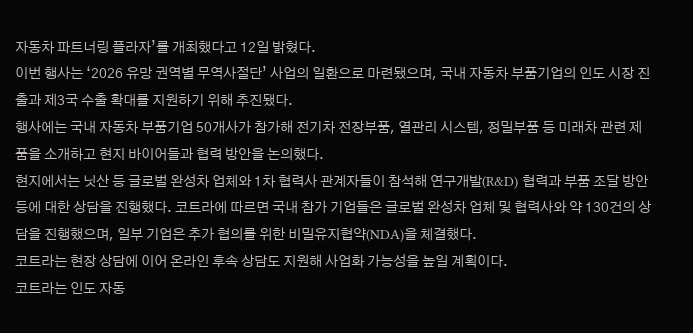자동차 파트너링 플라자’를 개최했다고 12일 밝혔다.
이번 행사는 ‘2026 유망 권역별 무역사절단’ 사업의 일환으로 마련됐으며, 국내 자동차 부품기업의 인도 시장 진출과 제3국 수출 확대를 지원하기 위해 추진됐다.
행사에는 국내 자동차 부품기업 50개사가 참가해 전기차 전장부품, 열관리 시스템, 정밀부품 등 미래차 관련 제품을 소개하고 현지 바이어들과 협력 방안을 논의했다.
현지에서는 닛산 등 글로벌 완성차 업체와 1차 협력사 관계자들이 참석해 연구개발(R&D) 협력과 부품 조달 방안 등에 대한 상담을 진행했다. 코트라에 따르면 국내 참가 기업들은 글로벌 완성차 업체 및 협력사와 약 130건의 상담을 진행했으며, 일부 기업은 추가 협의를 위한 비밀유지협약(NDA)을 체결했다.
코트라는 현장 상담에 이어 온라인 후속 상담도 지원해 사업화 가능성을 높일 계획이다.
코트라는 인도 자동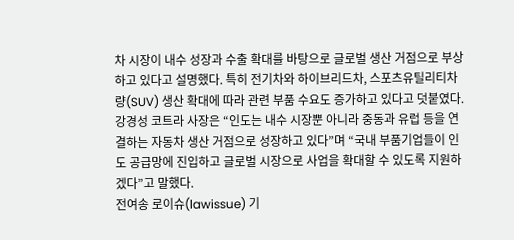차 시장이 내수 성장과 수출 확대를 바탕으로 글로벌 생산 거점으로 부상하고 있다고 설명했다. 특히 전기차와 하이브리드차, 스포츠유틸리티차량(SUV) 생산 확대에 따라 관련 부품 수요도 증가하고 있다고 덧붙였다.
강경성 코트라 사장은 “인도는 내수 시장뿐 아니라 중동과 유럽 등을 연결하는 자동차 생산 거점으로 성장하고 있다”며 “국내 부품기업들이 인도 공급망에 진입하고 글로벌 시장으로 사업을 확대할 수 있도록 지원하겠다”고 말했다.
전여송 로이슈(lawissue) 기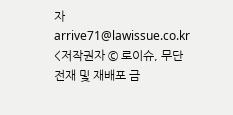자 arrive71@lawissue.co.kr
<저작권자 © 로이슈, 무단 전재 및 재배포 금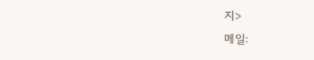지>
메일: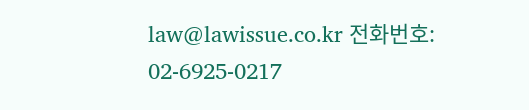law@lawissue.co.kr 전화번호: 02-6925-0217